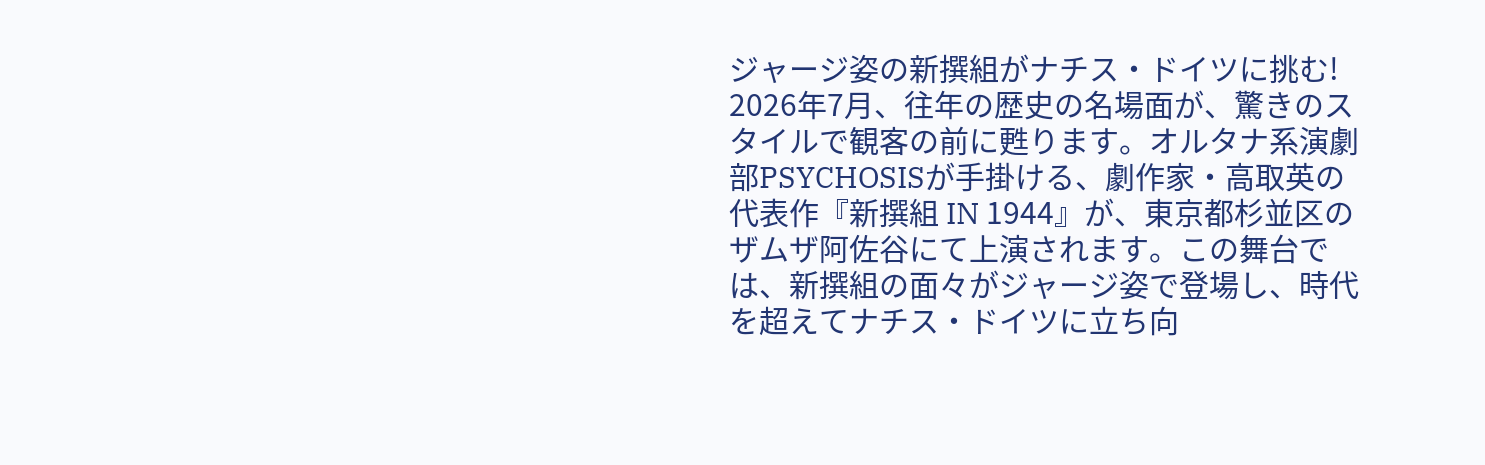ジャージ姿の新撰組がナチス・ドイツに挑む!
2026年7月、往年の歴史の名場面が、驚きのスタイルで観客の前に甦ります。オルタナ系演劇部PSYCHOSISが手掛ける、劇作家・高取英の代表作『新撰組 IN 1944』が、東京都杉並区のザムザ阿佐谷にて上演されます。この舞台では、新撰組の面々がジャージ姿で登場し、時代を超えてナチス・ドイツに立ち向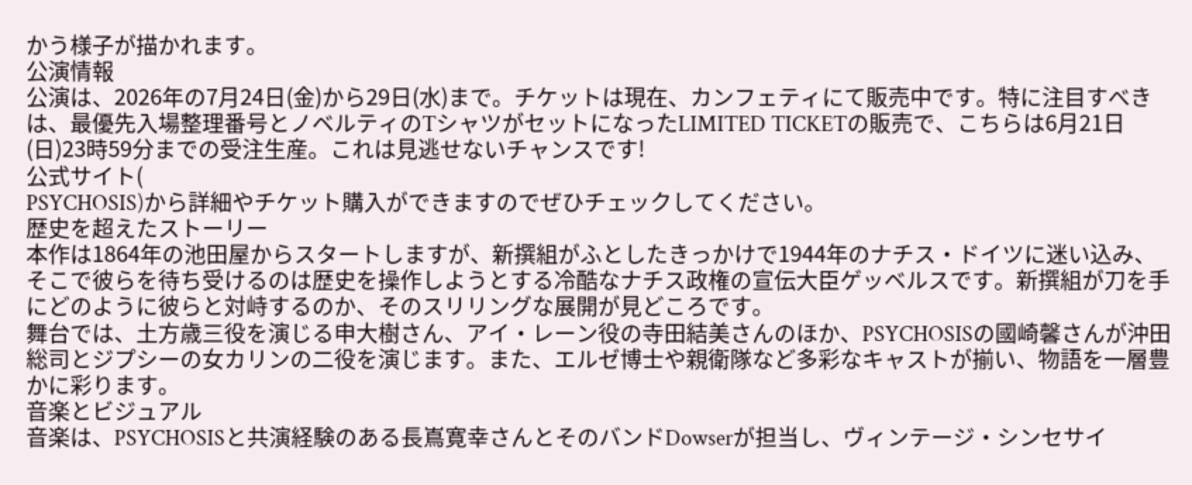かう様子が描かれます。
公演情報
公演は、2026年の7月24日(金)から29日(水)まで。チケットは現在、カンフェティにて販売中です。特に注目すべきは、最優先入場整理番号とノベルティのTシャツがセットになったLIMITED TICKETの販売で、こちらは6月21日(日)23時59分までの受注生産。これは見逃せないチャンスです!
公式サイト(
PSYCHOSIS)から詳細やチケット購入ができますのでぜひチェックしてください。
歴史を超えたストーリー
本作は1864年の池田屋からスタートしますが、新撰組がふとしたきっかけで1944年のナチス・ドイツに迷い込み、そこで彼らを待ち受けるのは歴史を操作しようとする冷酷なナチス政権の宣伝大臣ゲッベルスです。新撰組が刀を手にどのように彼らと対峙するのか、そのスリリングな展開が見どころです。
舞台では、土方歳三役を演じる申大樹さん、アイ・レーン役の寺田結美さんのほか、PSYCHOSISの國崎馨さんが沖田総司とジプシーの女カリンの二役を演じます。また、エルゼ博士や親衛隊など多彩なキャストが揃い、物語を一層豊かに彩ります。
音楽とビジュアル
音楽は、PSYCHOSISと共演経験のある長嶌寛幸さんとそのバンドDowserが担当し、ヴィンテージ・シンセサイ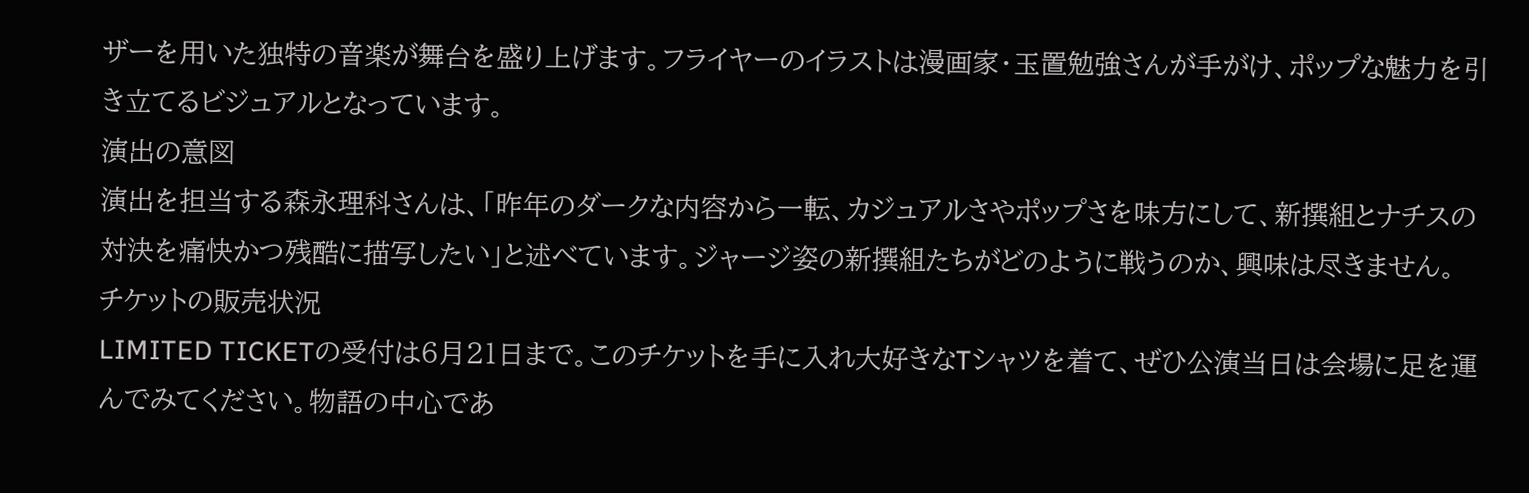ザーを用いた独特の音楽が舞台を盛り上げます。フライヤーのイラストは漫画家・玉置勉強さんが手がけ、ポップな魅力を引き立てるビジュアルとなっています。
演出の意図
演出を担当する森永理科さんは、「昨年のダークな内容から一転、カジュアルさやポップさを味方にして、新撰組とナチスの対決を痛快かつ残酷に描写したい」と述べています。ジャージ姿の新撰組たちがどのように戦うのか、興味は尽きません。
チケットの販売状況
LIMITED TICKETの受付は6月21日まで。このチケットを手に入れ大好きなTシャツを着て、ぜひ公演当日は会場に足を運んでみてください。物語の中心であ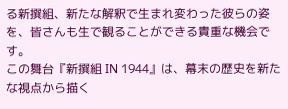る新撰組、新たな解釈で生まれ変わった彼らの姿を、皆さんも生で観ることができる貴重な機会です。
この舞台『新撰組 IN 1944』は、幕末の歴史を新たな視点から描く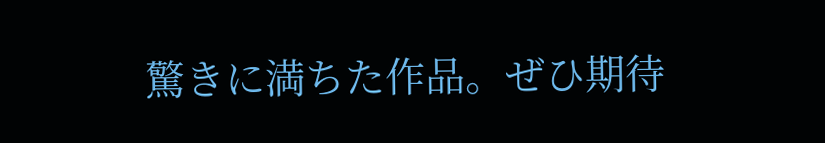驚きに満ちた作品。ぜひ期待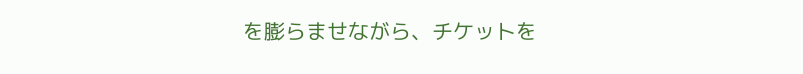を膨らませながら、チケットを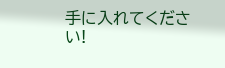手に入れてください!